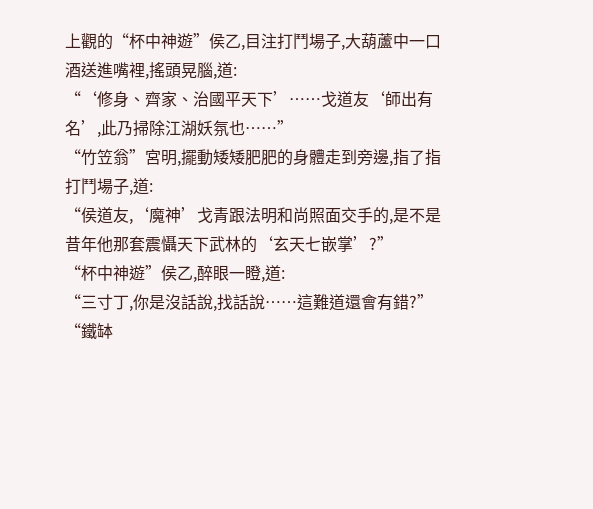上觀的“杯中神遊”侯乙,目注打鬥場子,大葫蘆中一口酒送進嘴裡,搖頭晃腦,道:
“‘修身、齊家、治國平天下’……戈道友‘師出有名’,此乃掃除江湖妖氛也……”
“竹笠翁”宮明,擺動矮矮肥肥的身體走到旁邊,指了指打鬥場子,道:
“侯道友,‘魔神’戈青跟法明和尚照面交手的,是不是昔年他那套震懾天下武林的‘玄天七嵌掌’?”
“杯中神遊”侯乙,醉眼一瞪,道:
“三寸丁,你是沒話說,找話說……這難道還會有錯?”
“鐵缽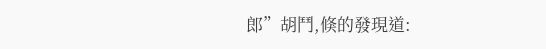郎”胡鬥,倏的發現道: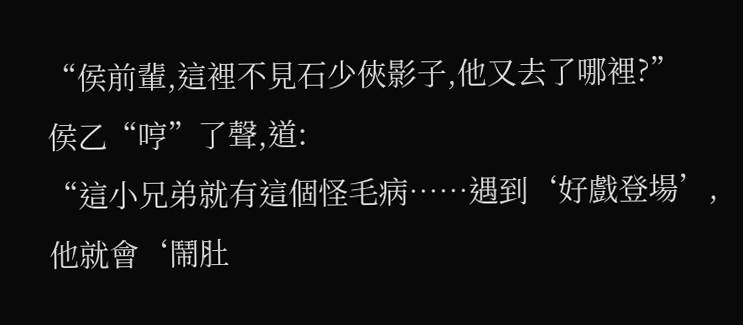“侯前輩,這裡不見石少俠影子,他又去了哪裡?”
侯乙“哼”了聲,道:
“這小兄弟就有這個怪毛病……遇到‘好戲登場’,他就會‘鬧肚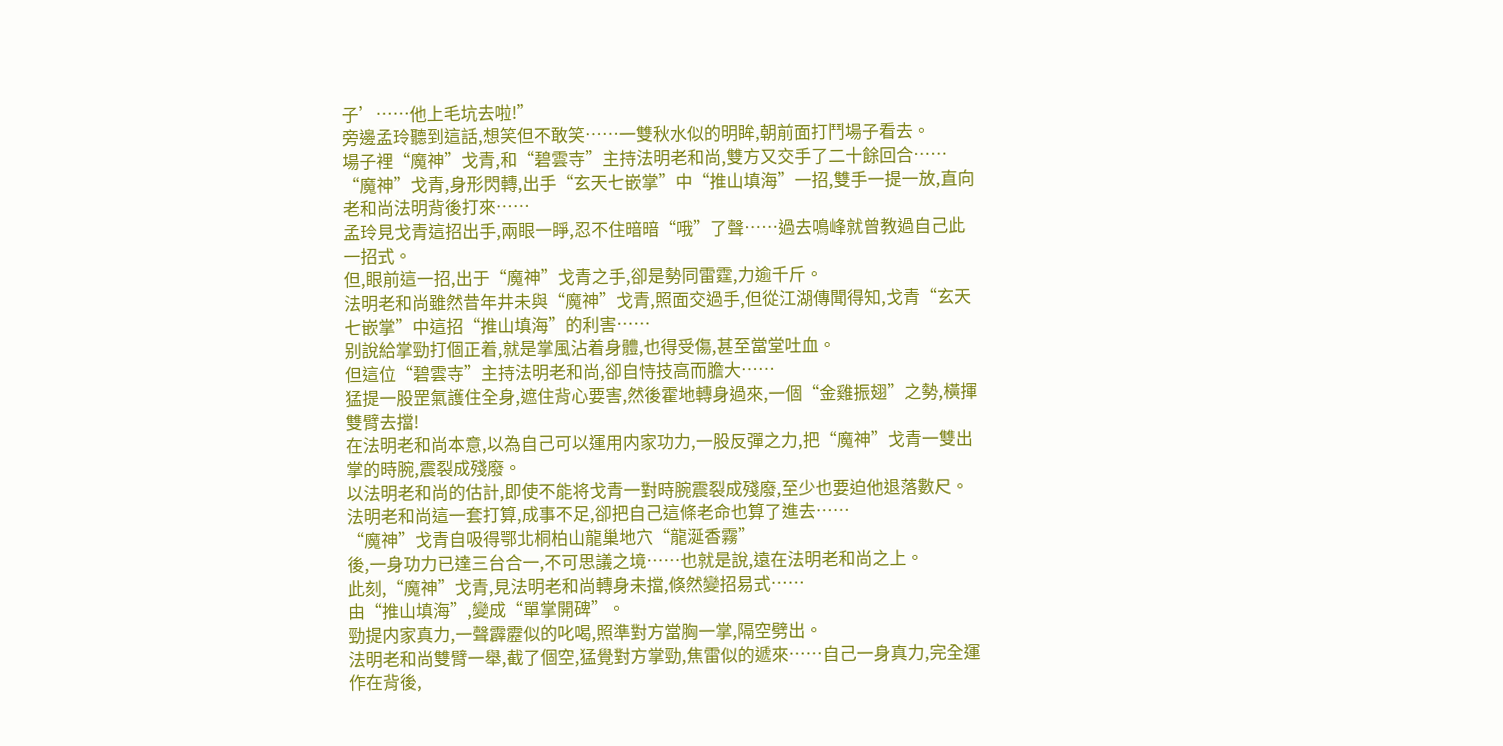子’……他上毛坑去啦!”
旁邊孟玲聽到這話,想笑但不敢笑……一雙秋水似的明眸,朝前面打鬥場子看去。
場子裡“魔神”戈青,和“碧雲寺”主持法明老和尚,雙方又交手了二十餘回合……
“魔神”戈青,身形閃轉,出手“玄天七嵌掌”中“推山填海”一招,雙手一提一放,直向老和尚法明背後打來……
孟玲見戈青這招出手,兩眼一睜,忍不住暗暗“哦”了聲……過去鳴峰就曾教過自己此一招式。
但,眼前這一招,出于“魔神”戈青之手,卻是勢同雷霆,力逾千斤。
法明老和尚雖然昔年井未與“魔神”戈青,照面交過手,但從江湖傳聞得知,戈青“玄天七嵌掌”中這招“推山填海”的利害……
别說給掌勁打個正着,就是掌風沾着身體,也得受傷,甚至當堂吐血。
但這位“碧雲寺”主持法明老和尚,卻自恃技高而膽大……
猛提一股罡氣護住全身,遮住背心要害,然後霍地轉身過來,一個“金雞振翅”之勢,橫揮雙臂去擋!
在法明老和尚本意,以為自己可以運用内家功力,一股反彈之力,把“魔神”戈青一雙出掌的時腕,震裂成殘廢。
以法明老和尚的估計,即使不能将戈青一對時腕震裂成殘廢,至少也要迫他退落數尺。
法明老和尚這一套打算,成事不足,卻把自己這條老命也算了進去……
“魔神”戈青自吸得鄂北桐柏山龍巢地穴“龍涎香霧”
後,一身功力已達三台合一,不可思議之境……也就是說,遠在法明老和尚之上。
此刻,“魔神”戈青,見法明老和尚轉身未擋,倏然變招易式……
由“推山填海”,變成“單掌開碑”。
勁提内家真力,一聲霹靂似的叱喝,照準對方當胸一掌,隔空劈出。
法明老和尚雙臂一舉,截了個空,猛覺對方掌勁,焦雷似的遞來……自己一身真力,完全運作在背後,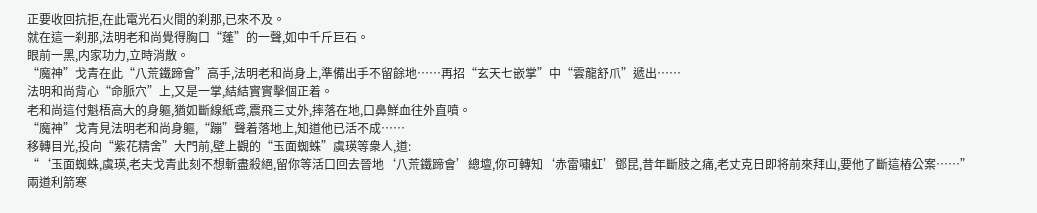正要收回抗拒,在此電光石火間的刹那,已來不及。
就在這一刹那,法明老和尚覺得胸口“蓬”的一聲,如中千斤巨石。
眼前一黑,内家功力,立時消散。
“魔神”戈青在此“八荒鐵蹄會”高手,法明老和尚身上,準備出手不留餘地……再招“玄天七嵌掌”中“雲龍舒爪”遞出……
法明和尚背心“命脈穴”上,又是一掌,結結實實擊個正着。
老和尚這付魁梧高大的身軀,猶如斷線紙鸢,震飛三丈外,摔落在地,口鼻鮮血往外直噴。
“魔神”戈青見法明老和尚身軀,“蹦”聲着落地上,知道他已活不成……
移轉目光,投向“紫花精舍”大門前,壁上觀的“玉面蜘蛛”虞瑛等衆人,道:
“‘玉面蜘蛛,虞瑛,老夫戈青此刻不想斬盡殺絕,留你等活口回去晉地‘八荒鐵蹄會’總壇,你可轉知‘赤雷嘯虹’鄧昆,昔年斷肢之痛,老丈克日即将前來拜山,要他了斷這樁公案……”
兩道利箭寒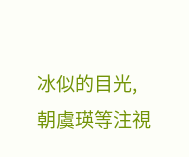冰似的目光,朝虞瑛等注視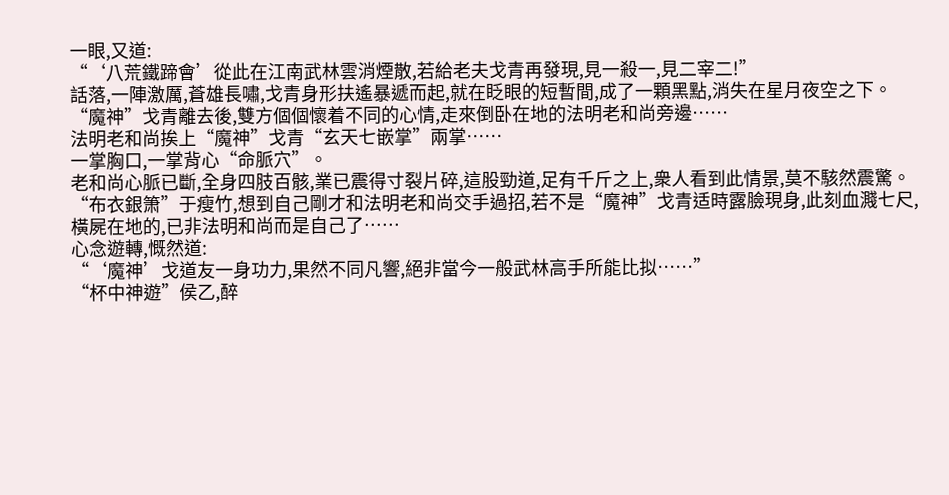一眼,又道:
“‘八荒鐵蹄會’從此在江南武林雲消煙散,若給老夫戈青再發現,見一殺一,見二宰二!”
話落,一陣激厲,蒼雄長嘯,戈青身形扶遙暴遞而起,就在眨眼的短暫間,成了一顆黑點,消失在星月夜空之下。
“魔神”戈青離去後,雙方個個懷着不同的心情,走來倒卧在地的法明老和尚旁邊……
法明老和尚挨上“魔神”戈青“玄天七嵌掌”兩掌……
一掌胸口,一掌背心“命脈穴”。
老和尚心脈已斷,全身四肢百骸,業已震得寸裂片碎,這股勁道,足有千斤之上,衆人看到此情景,莫不駭然震驚。
“布衣銀箫”于瘦竹,想到自己剛才和法明老和尚交手過招,若不是“魔神”戈青适時露臉現身,此刻血濺七尺,橫屍在地的,已非法明和尚而是自己了……
心念遊轉,慨然道:
“‘魔神’戈道友一身功力,果然不同凡響,絕非當今一般武林高手所能比拟……”
“杯中神遊”侯乙,醉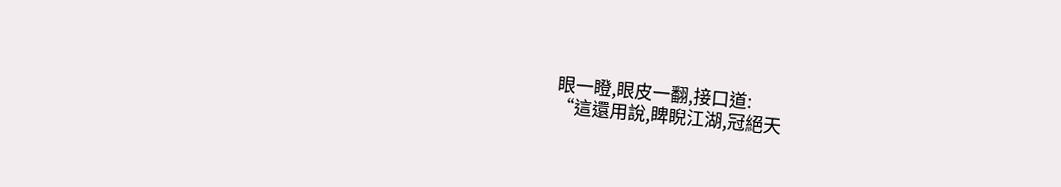眼一瞪,眼皮一翻,接口道:
“這還用說,睥睨江湖,冠絕天